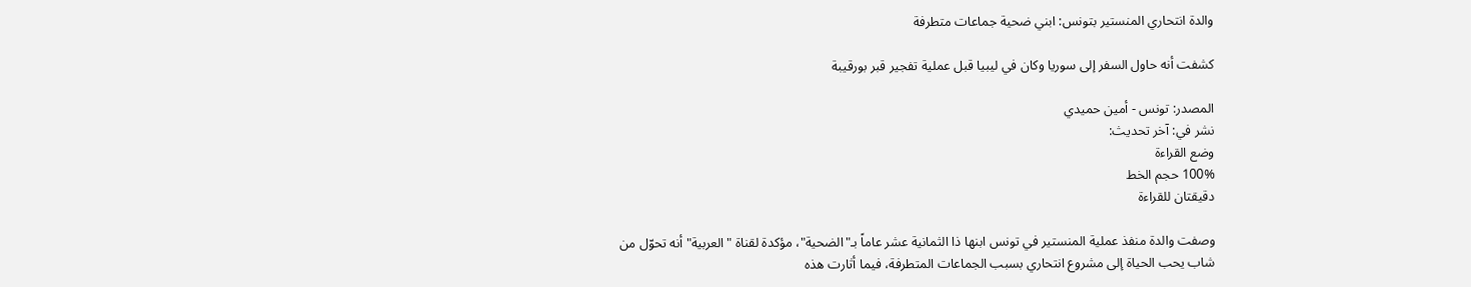والدة انتحاري المنستير بتونس: ابني ضحية جماعات متطرفة

كشفت أنه حاول السفر إلى سوريا وكان في ليبيا قبل عملية تفجير قبر بورقيبة

المصدر: تونس - أمين حميدي
نشر في: آخر تحديث:
وضع القراءة
100% حجم الخط
دقيقتان للقراءة

وصفت والدة منفذ عملية المنستير في تونس ابنها ذا الثمانية عشر عاماً بـ"الضحية"، مؤكدة لقناة "العربية" أنه تحوّل من شاب يحب الحياة إلى مشروع انتحاري بسبب الجماعات المتطرفة، فيما أثارت هذه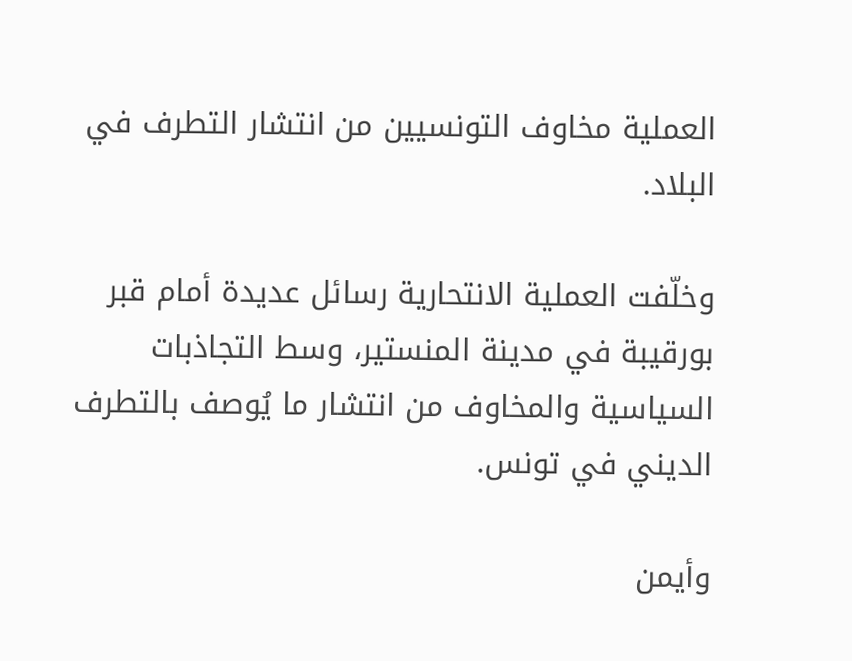العملية مخاوف التونسيين من انتشار التطرف في البلاد.

وخلّفت العملية الانتحارية رسائل عديدة أمام قبر بورقيبة في مدينة المنستير، وسط التجاذبات السياسية والمخاوف من انتشار ما يُوصف بالتطرف الديني في تونس.

وأيمن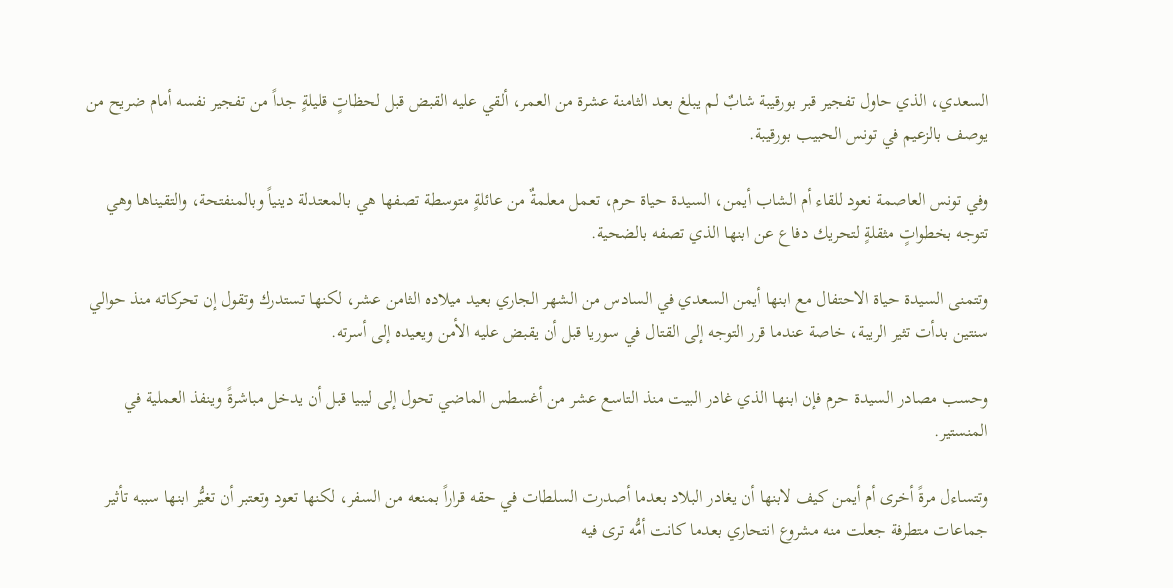السعدي، الذي حاول تفجير قبر بورقيبة شابٌ لم يبلغ بعد الثامنة عشرة من العمر، ألقي عليه القبض قبل لحظاتٍ قليلةٍ جداً من تفجير نفسه أمام ضريح من يوصف بالزعيم في تونس الحبيب بورقيبة.

وفي تونس العاصمة نعود للقاء أم الشاب أيمن، السيدة حياة حرم، تعمل معلمةٌ من عائلةٍ متوسطة تصفها هي بالمعتدلة دينياً وبالمنفتحة، والتقيناها وهي تتوجه بخطواتٍ مثقلةٍ لتحريك دفاع عن ابنها الذي تصفه بالضحية.

وتتمنى السيدة حياة الاحتفال مع ابنها أيمن السعدي في السادس من الشهر الجاري بعيد ميلاده الثامن عشر، لكنها تستدرك وتقول إن تحركاته منذ حوالي سنتين بدأت تثير الريبة، خاصة عندما قرر التوجه إلى القتال في سوريا قبل أن يقبض عليه الأمن ويعيده إلى أسرته.

وحسب مصادر السيدة حرم فإن ابنها الذي غادر البيت منذ التاسع عشر من أغسطس الماضي تحول إلى ليبيا قبل أن يدخل مباشرةً وينفذ العملية في المنستير.

وتتساءل مرةً أخرى أم أيمن كيف لابنها أن يغادر البلاد بعدما أصدرت السلطات في حقه قراراً بمنعه من السفر، لكنها تعود وتعتبر أن تغيُّر ابنها سببه تأثير جماعات متطرفة جعلت منه مشروع انتحاري بعدما كانت أمُّه ترى فيه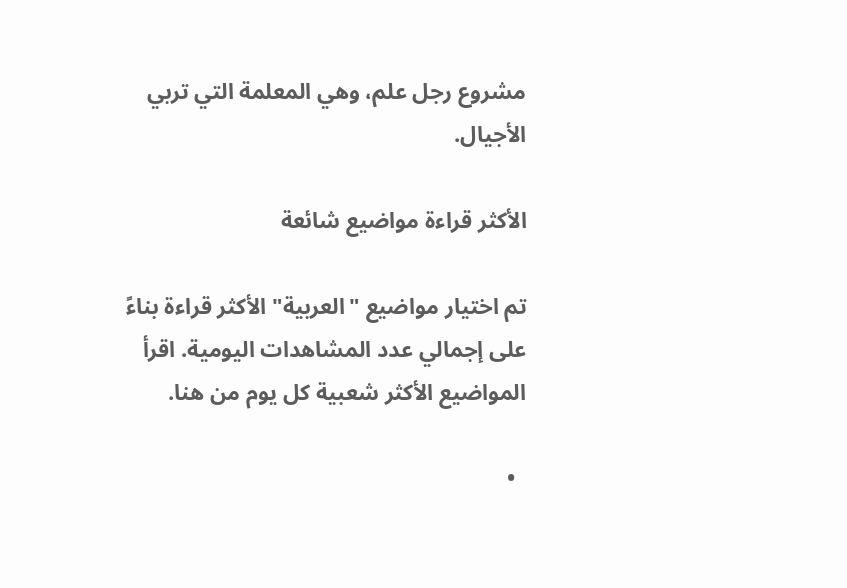مشروع رجل علم، وهي المعلمة التي تربي الأجيال.

الأكثر قراءة مواضيع شائعة

تم اختيار مواضيع "العربية" الأكثر قراءة بناءً على إجمالي عدد المشاهدات اليومية. اقرأ المواضيع الأكثر شعبية كل يوم من هنا.

  •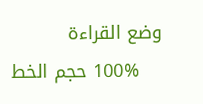وضع القراءة
    100% حجم الخط